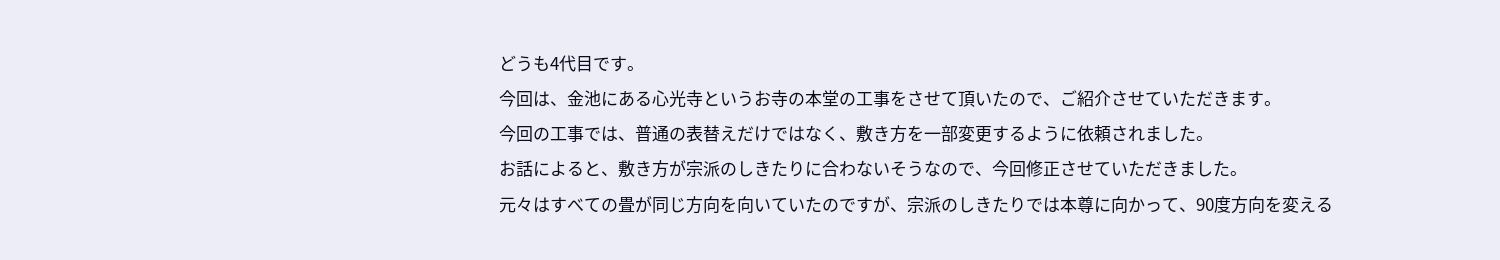どうも4代目です。
今回は、金池にある心光寺というお寺の本堂の工事をさせて頂いたので、ご紹介させていただきます。
今回の工事では、普通の表替えだけではなく、敷き方を一部変更するように依頼されました。
お話によると、敷き方が宗派のしきたりに合わないそうなので、今回修正させていただきました。
元々はすべての畳が同じ方向を向いていたのですが、宗派のしきたりでは本尊に向かって、90度方向を変える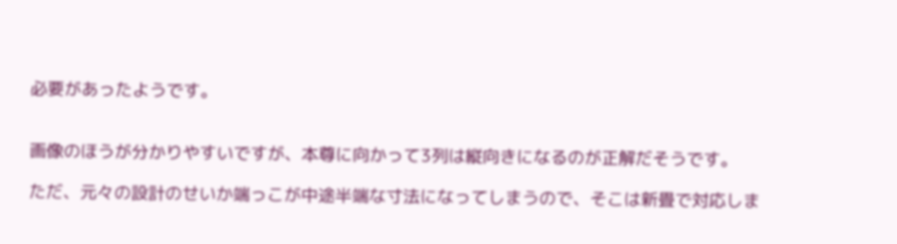必要があったようです。


画像のほうが分かりやすいですが、本尊に向かって3列は縦向きになるのが正解だそうです。

ただ、元々の設計のせいか端っこが中途半端な寸法になってしまうので、そこは新畳で対応しま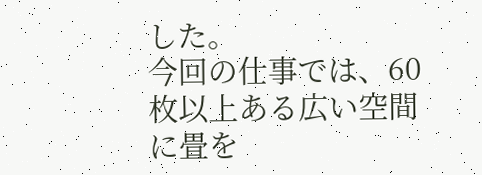した。
今回の仕事では、60枚以上ある広い空間に畳を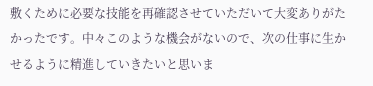敷くために必要な技能を再確認させていただいて大変ありがたかったです。中々このような機会がないので、次の仕事に生かせるように精進していきたいと思いま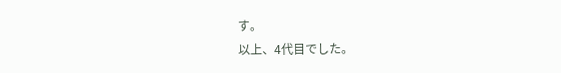す。
以上、4代目でした。